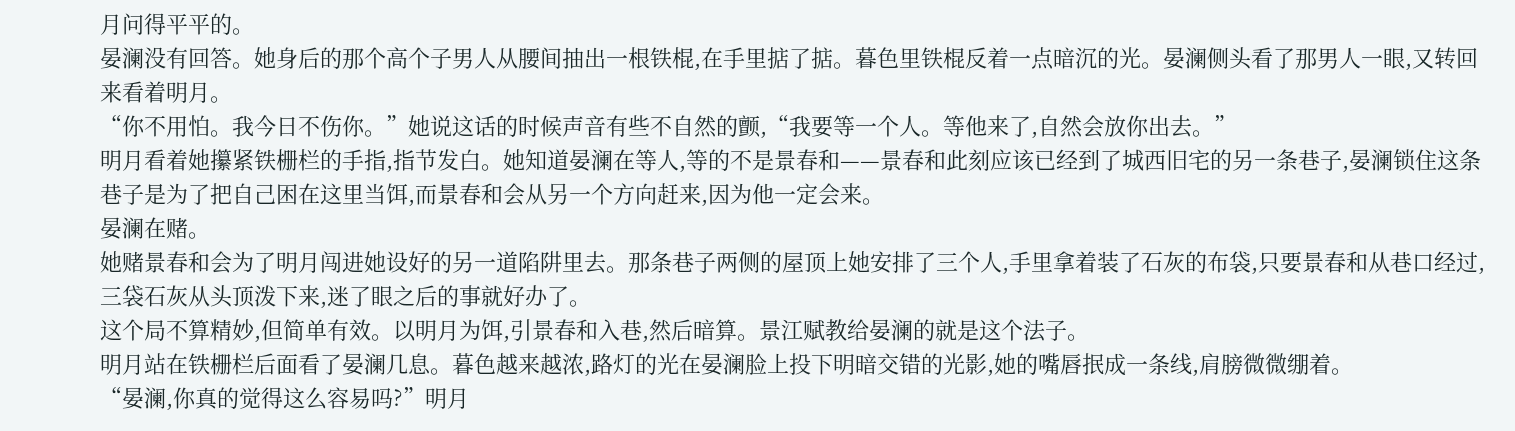月问得平平的。
晏澜没有回答。她身后的那个高个子男人从腰间抽出一根铁棍,在手里掂了掂。暮色里铁棍反着一点暗沉的光。晏澜侧头看了那男人一眼,又转回来看着明月。
“你不用怕。我今日不伤你。”她说这话的时候声音有些不自然的颤,“我要等一个人。等他来了,自然会放你出去。”
明月看着她攥紧铁栅栏的手指,指节发白。她知道晏澜在等人,等的不是景春和——景春和此刻应该已经到了城西旧宅的另一条巷子,晏澜锁住这条巷子是为了把自己困在这里当饵,而景春和会从另一个方向赶来,因为他一定会来。
晏澜在赌。
她赌景春和会为了明月闯进她设好的另一道陷阱里去。那条巷子两侧的屋顶上她安排了三个人,手里拿着装了石灰的布袋,只要景春和从巷口经过,三袋石灰从头顶泼下来,迷了眼之后的事就好办了。
这个局不算精妙,但简单有效。以明月为饵,引景春和入巷,然后暗算。景江赋教给晏澜的就是这个法子。
明月站在铁栅栏后面看了晏澜几息。暮色越来越浓,路灯的光在晏澜脸上投下明暗交错的光影,她的嘴唇抿成一条线,肩膀微微绷着。
“晏澜,你真的觉得这么容易吗?”明月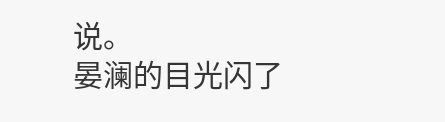说。
晏澜的目光闪了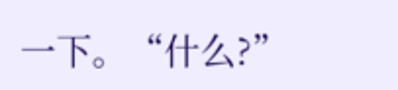一下。“什么?”